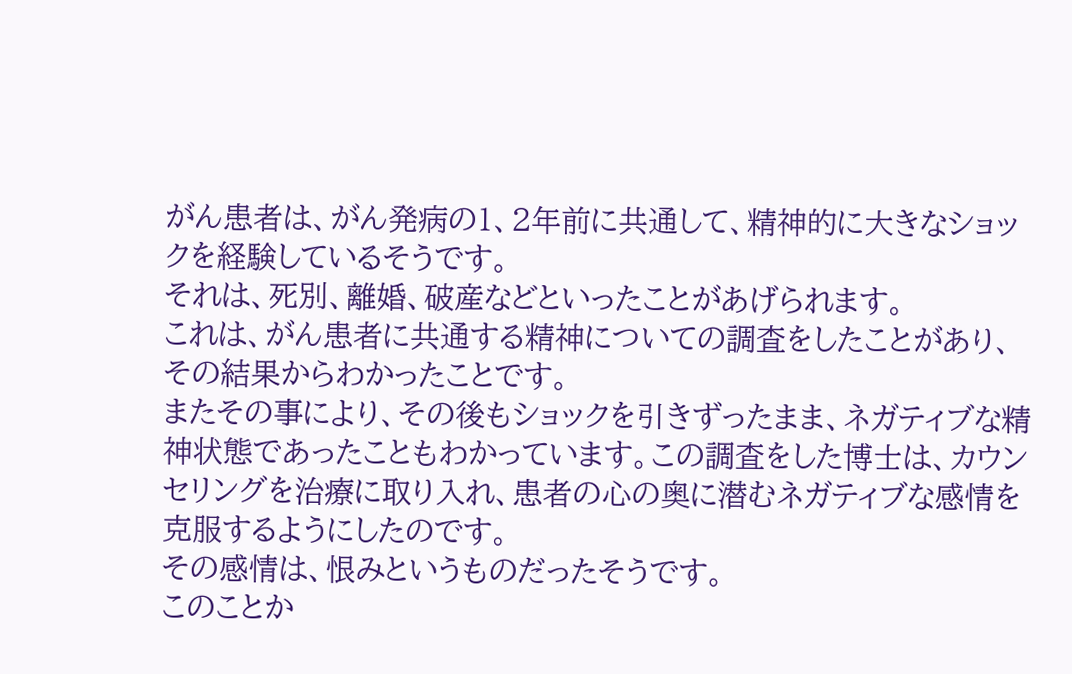がん患者は、がん発病の1、2年前に共通して、精神的に大きなショックを経験しているそうです。
それは、死別、離婚、破産などといったことがあげられます。
これは、がん患者に共通する精神についての調査をしたことがあり、その結果からわかったことです。
またその事により、その後もショックを引きずったまま、ネガティブな精神状態であったこともわかっています。この調査をした博士は、カウンセリングを治療に取り入れ、患者の心の奥に潜むネガティブな感情を克服するようにしたのです。
その感情は、恨みというものだったそうです。
このことか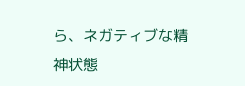ら、ネガティブな精神状態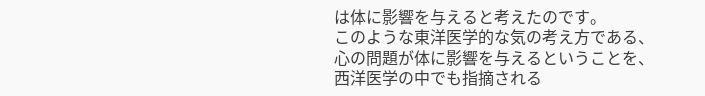は体に影響を与えると考えたのです。
このような東洋医学的な気の考え方である、心の問題が体に影響を与えるということを、西洋医学の中でも指摘される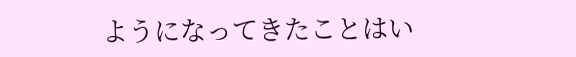ようになってきたことはい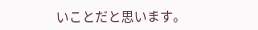いことだと思います。